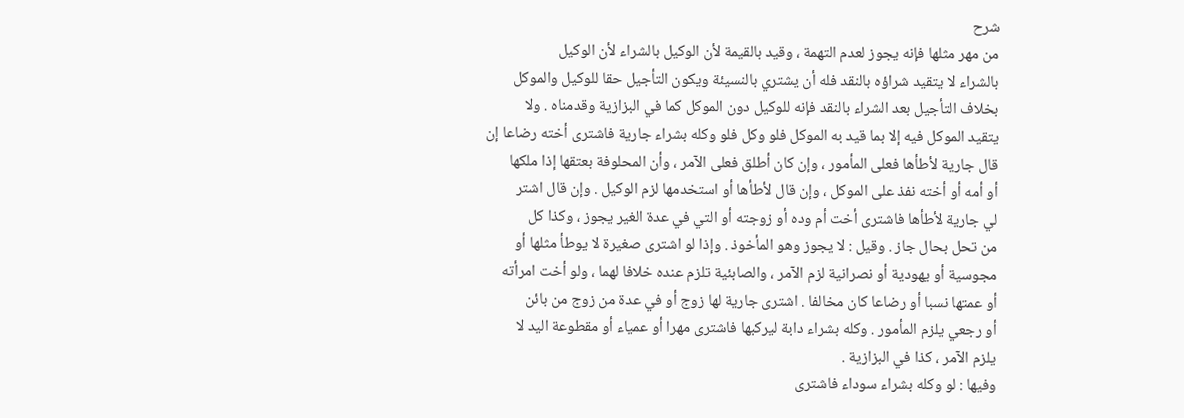شرح
من مهر مثلها فإنه يجوز لعدم التهمة ، وقيد بالقيمة لأن الوكيل بالشراء لأن الوكيل
بالشراء لا يتقيد شراؤه بالنقد فله أن يشتري بالنسيئة ويكون التأجيل حقا للوكيل والموكل
بخلاف التأجيل بعد الشراء بالنقد فإنه للوكيل دون الموكل كما في البزازية وقدمناه . ولا
يتقيد الموكل فيه إلا بما قيد به الموكل فلو وكل فلو وكله بشراء جارية فاشترى أخته رضاعا إن
قال جارية لأطأها فعلى المأمور ، وإن كان أطلق فعلى الآمر ، وأن المحلوفة بعتقها إذا ملكها
أو أمه أو أخته نفذ على الموكل ، وإن قال لأطأها أو استخدمها لزم الوكيل . وإن قال اشتر
لي جارية لأطأها فاشترى أخت أم وده أو زوجته أو التي في عدة الغير يجوز ، وكذا كل
من تحل بحال جاز . وقيل : لا يجوز وهو المأخوذ . وإذا لو اشترى صغيرة لا يوطأ مثلها أو
مجوسية أو يهودية أو نصرانية لزم الآمر ، والصابئية تلزم عنده خلافا لهما ، ولو أخت امرأته
أو عمتها نسبا أو رضاعا كان مخالفا . اشترى جارية لها زوج أو في عدة من زوج من بائن
أو رجعي يلزم المأمور . وكله بشراء دابة ليركبها فاشترى مهرا أو عمياء أو مقطوعة اليد لا
يلزم الآمر ، كذا في البزازية .
وفيها : لو وكله بشراء سوداء فاشترى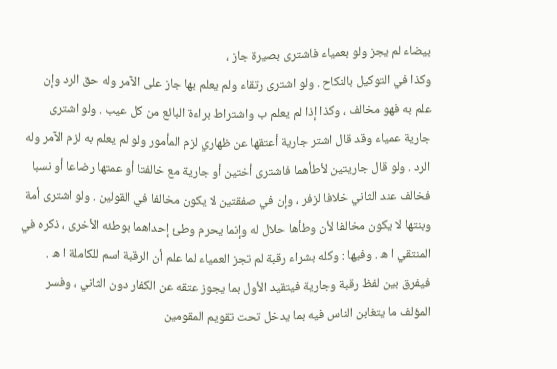بيضاء لم يجز ولو بعمياء فاشترى بصيرة جاز ،
وكذا في التوكيل بالنكاح . ولو اشترى رتقاء ولم يعلم بها جاز على الآمر وله حق الرد وإن
علم به فهو مخالف ، وكذا إذا لم يعلم ب واشتراط براءة البائع من كل عيب . ولو اشترى
جارية عمياء وقد قال اشتر جارية أعتقها عن ظهاري لزم المأمور ولو لم يعلم به لزم الآمر وله
الرد . ولو قال جاريتين لأطأهما فاشترى أختين أو جارية مع خالفتا أو عمتها رضاعا أو نسبا
فخالف عند الثاني خلافا لزفر ، وإن في صفقتين لا يكون مخالفا في القولين . ولو اشترى أمة
وبنتها لا يكون مخالفا لأن وطأها حلال له وإنما يحرم وطئ إحداهما بوطئه الأخرى ، ذكره في
المنتقي ا ه . وفيها : وكله بشراء رقبة لم تجز العمياء لما علم أن الرقبة اسم للكاملة ا ه .
فيفرق بين لفظ رقبة وجارية فيتقيد الأول بما يجوز عتقه عن الكفار دون الثاني ، وفسر
المؤلف ما يتغابن الناس فيه بما يدخل تحت تقويم المقومين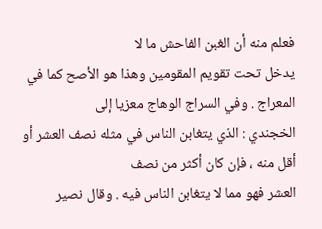فعلم منه أن الغبن الفاحش ما لا
يدخل تحت تقويم المقومين وهذا هو الأصح كما في المعراج . وفي السراج الوهاج معزيا إلى
الخجندي : الذي يتغابن الناس في مثله نصف العشر أو أقل منه ، فإن كان أكثر من نصف
العشر فهو مما لا يتغابن الناس فيه . وقال نصير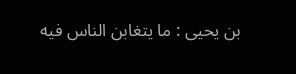بن يحيى : ما يتغابن الناس فيه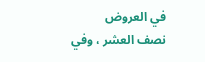في العروض
نصف العشر ، وفي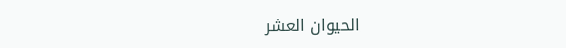الحيوان العشر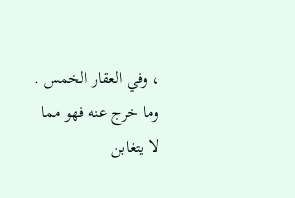، وفي العقار الخمس . وما خرج عنه فهو مما لا يتغابن